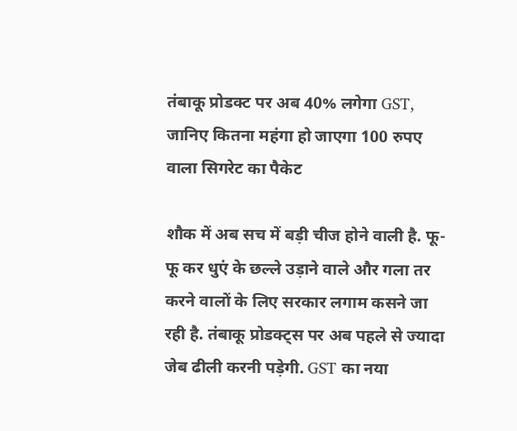तंबाकू प्रोडक्ट पर अब 40% लगेगा GST, जानिए कितना महंगा हो जाएगा 100 रुपए वाला सिगरेट का पैकेट

शौक में अब सच में बड़ी चीज होने वाली है. फू-फू कर धुएं के छल्ले उड़ाने वाले और गला तर करने वालों के लिए सरकार लगाम कसने जा रही है. तंबाकू प्रोडक्ट्स पर अब पहले से ज्यादा जेब ढीली करनी पड़ेगी. GST का नया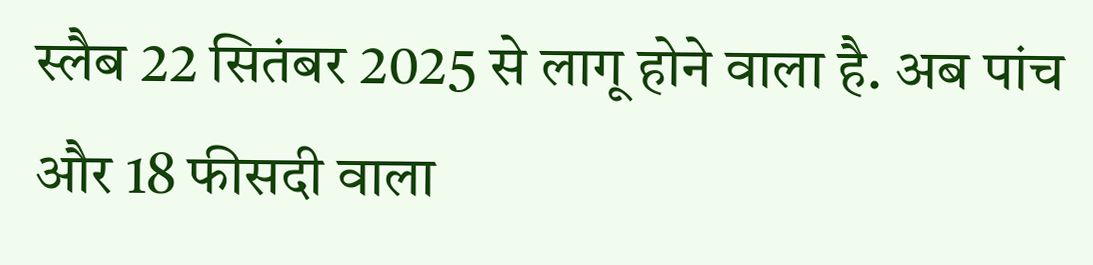स्लैब 22 सितंबर 2025 से लागू होने वाला है. अब पांच और 18 फीसदी वाला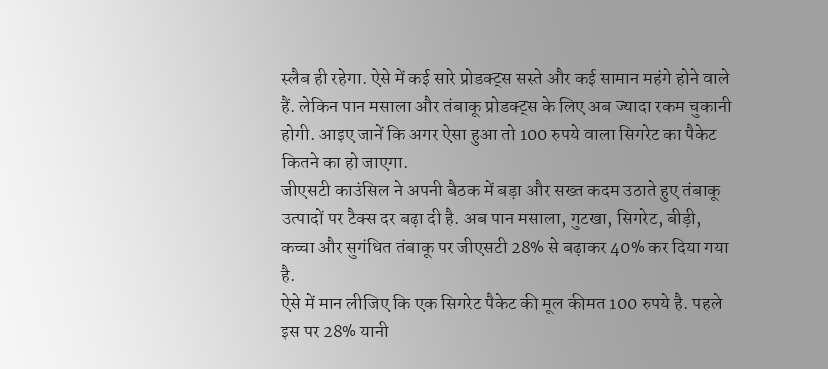स्लैब ही रहेगा. ऐसे में कई सारे प्रोडक्ट्स सस्ते और कई सामान महंगे होने वाले हैं. लेकिन पान मसाला और तंबाकू प्रोडक्ट्स के लिए अब ज्यादा रकम चुकानी होगी. आइए जानें कि अगर ऐसा हुआ तो 100 रुपये वाला सिगरेट का पैकेट कितने का हो जाएगा.
जीएसटी काउंसिल ने अपनी बैठक में बड़ा और सख्त कदम उठाते हुए तंबाकू उत्पादों पर टैक्स दर बढ़ा दी है. अब पान मसाला, गुटखा, सिगरेट, बीड़ी, कच्चा और सुगंधित तंबाकू पर जीएसटी 28% से बढ़ाकर 40% कर दिया गया है.
ऐसे में मान लीजिए कि एक सिगरेट पैकेट की मूल कीमत 100 रुपये है. पहले इस पर 28% यानी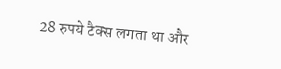28 रुपये टैक्स लगता था और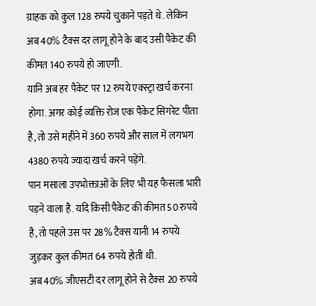ग्राहक को कुल 128 रुपये चुकाने पड़ते थे. लेकिन अब 40% टैक्स दर लागू होने के बाद उसी पैकेट की कीमत 140 रुपये हो जाएगी.
यानि अब हर पैकेट पर 12 रुपये एक्स्ट्रा खर्च करना होगा. अगर कोई व्यक्ति रोज एक पैकेट सिगरेट पीता है, तो उसे महीने में 360 रुपये और साल में लगभग 4380 रुपये ज्यादा खर्च करने पड़ेंगे.
पान मसाला उपभोक्ताओं के लिए भी यह फैसला भारी पड़ने वाला है. यदि किसी पैकेट की कीमत 50 रुपये है, तो पहले उस पर 28% टैक्स यानी 14 रुपये जुड़कर कुल कीमत 64 रुपये होती थी.
अब 40% जीएसटी दर लागू होने से टैक्स 20 रुपये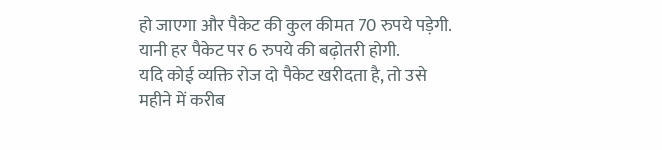हो जाएगा और पैकेट की कुल कीमत 70 रुपये पड़ेगी. यानी हर पैकेट पर 6 रुपये की बढ़ोतरी होगी.
यदि कोई व्यक्ति रोज दो पैकेट खरीदता है, तो उसे महीने में करीब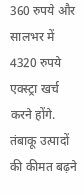360 रुपये और सालभर में 4320 रुपये एक्स्ट्रा खर्च करने होंगे.
तंबाकू उत्पादों की कीमत बढ़ने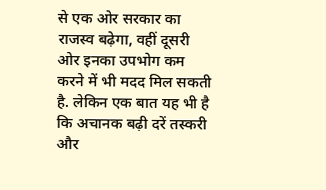से एक ओर सरकार का राजस्व बढ़ेगा, वहीं दूसरी ओर इनका उपभोग कम करने में भी मदद मिल सकती है. लेकिन एक बात यह भी है कि अचानक बढ़ी दरें तस्करी और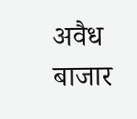अवैध बाजार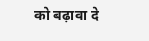को बढ़ावा दे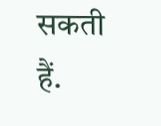सकती हैं.